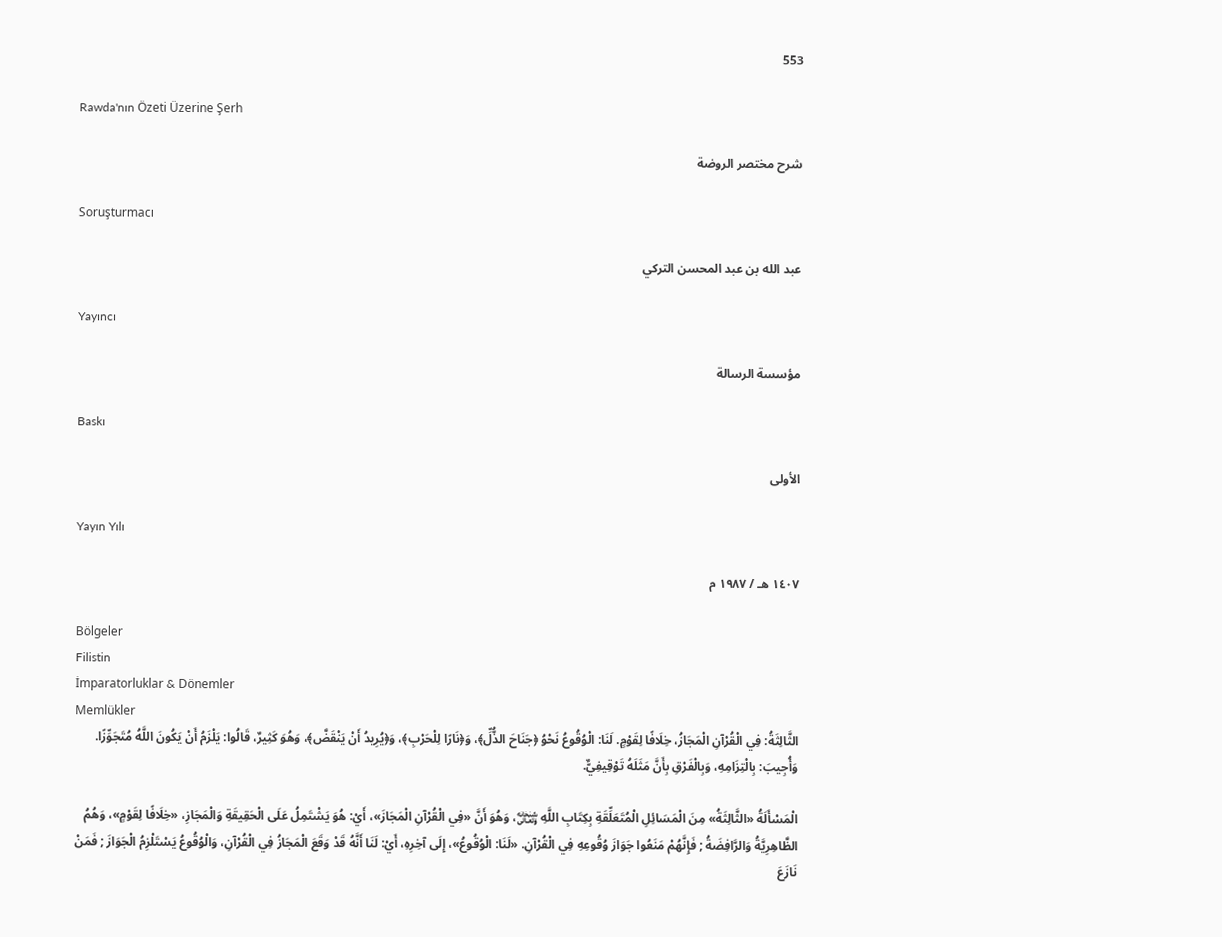553

Rawda'nın Özeti Üzerine Şerh

شرح مختصر الروضة

Soruşturmacı

عبد الله بن عبد المحسن التركي

Yayıncı

مؤسسة الرسالة

Baskı

الأولى

Yayın Yılı

١٤٠٧ هـ / ١٩٨٧ م

Bölgeler
Filistin
İmparatorluklar & Dönemler
Memlükler
الثَّالِثَةُ: فِي الْقُرْآنِ الْمَجَازُ، خِلَافًا لِقَوْمٍ. لَنَا: الْوُقُوعُ نَحْوُ ﴿جَنَاحَ الذُّلِّ﴾، وَ﴿نَارًا لِلْحَرْبِ﴾، وَ﴿يُرِيدُ أَنْ يَنْقَضَّ﴾، وَهُوَ كَثِيرٌ، قَالُوا: يَلْزَمُ أَنْ يَكُونَ اللَّهُ مُتَجَوِّزًا. وَأُجِيبَ: بِالْتِزَامِهِ، وَبِالْفَرْقِ بِأَنَّ مَثَلَهُ تَوْقِيفِيٌّ.

الْمَسْأَلَةُ «الثَّالِثَةُ» مِنَ الْمَسَائِلِ الْمُتَعَلِّقَةِ بِكِتَابِ اللَّهِ ﷾، وَهُوَ أَنَّ «فِي الْقُرْآنِ الْمَجَازَ»، أَيْ: هُوَ يَشْتَمِلُ عَلَى الْحَقِيقَةِ وَالْمَجَازِ، «خِلَافًا لِقَوْمٍ»، وَهُمُ الظَّاهِرِيَّةُ وَالرَّافِضَةُ ; فَإِنَّهُمْ مَنَعُوا جَوَازَ وُقُوعِهِ فِي الْقُرْآنِ. «لَنَا: الْوُقُوعُ»، إِلَى آخِرِهِ، أَيْ: لَنَا أَنَّهُ قَدْ وَقَعَ الْمَجَازُ فِي الْقُرْآنِ، وَالْوُقُوعُ يَسْتَلْزِمُ الْجَوَازَ ; فَمَنْ نَازَعَ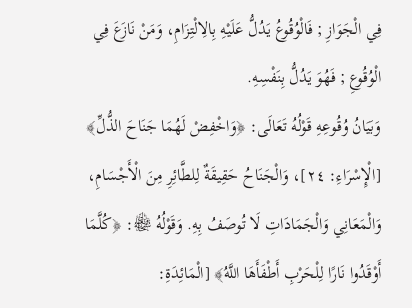فِي الْجَوَازِ ; فَالْوُقُوعُ يَدُلُّ عَلَيْهِ بِالِالْتِزَامِ، وَمَنْ نَازَعَ فِي الْوُقُوعِ ; فَهُوَ يَدُلُّ بِنَفْسِهِ.
وَبَيَانُ وُقُوعِهِ قَوْلُهُ تَعَالَى: ﴿وَاخْفِضْ لَهُمَا جَنَاحَ الذُّلِّ﴾ [الْإِسْرَاءِ: ٢٤]، وَالْجَنَاحُ حَقِيقَةٌ لِلطَّائِرِ مِنَ الْأَجْسَامِ، وَالْمَعَانِي وَالْجَمَادَاتِ لَا تُوصَفُ بِهِ. وَقَوْلُهُ ﷾: ﴿كُلَّمَا أَوْقَدُوا نَارًا لِلْحَرْبِ أَطْفَأَهَا اللَّهُ﴾ [الْمَائِدَةِ: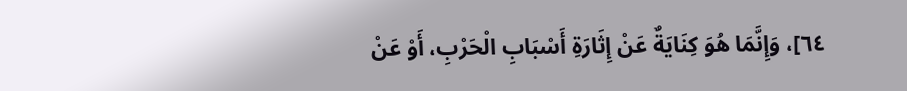٦٤]، وَإِنَّمَا هُوَ كِنَايَةٌ عَنْ إِثَارَةِ أَسْبَابِ الْحَرْبِ، أَوْ عَنْ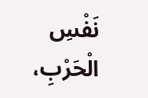نَفْسِ الْحَرْبِ،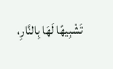تَشْبِيهًا لَهَا بِالنَّارِ،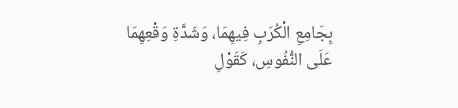بِجَامِعِ الْكُرَبِ فِيهِمَا، وَشَدَّةِ وَقْعِهِمَا عَلَى النُّفُوسِ، كَقَوْلِ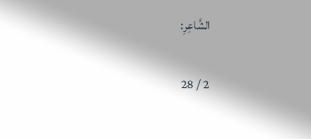الشَّاعِرِ:

2 / 28